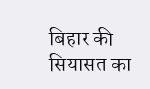बिहार की सियासत का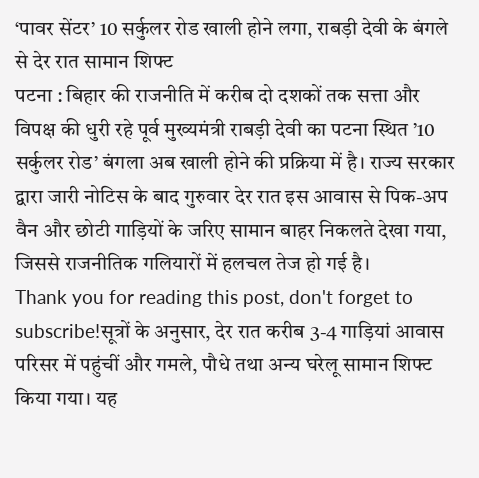‘पावर सेंटर’ 10 सर्कुलर रोड खाली होने लगा, राबड़ी देवी के बंगले से देर रात सामान शिफ्ट
पटना : बिहार की राजनीति में करीब दो दशकों तक सत्ता और विपक्ष की धुरी रहे पूर्व मुख्यमंत्री राबड़ी देवी का पटना स्थित ’10 सर्कुलर रोड’ बंगला अब खाली होने की प्रक्रिया में है। राज्य सरकार द्वारा जारी नोटिस के बाद गुरुवार देर रात इस आवास से पिक-अप वैन और छोटी गाड़ियों के जरिए सामान बाहर निकलते देखा गया, जिससे राजनीतिक गलियारों में हलचल तेज हो गई है।
Thank you for reading this post, don't forget to subscribe!सूत्रों के अनुसार, देर रात करीब 3-4 गाड़ियां आवास परिसर में पहुंचीं और गमले, पौधे तथा अन्य घरेलू सामान शिफ्ट किया गया। यह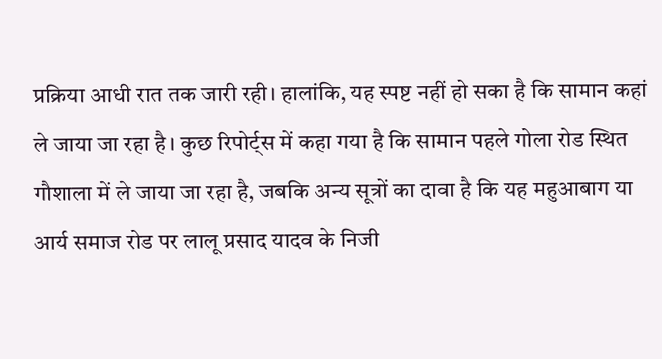प्रक्रिया आधी रात तक जारी रही। हालांकि, यह स्पष्ट नहीं हो सका है कि सामान कहां ले जाया जा रहा है। कुछ रिपोर्ट्स में कहा गया है कि सामान पहले गोला रोड स्थित गौशाला में ले जाया जा रहा है, जबकि अन्य सूत्रों का दावा है कि यह महुआबाग या आर्य समाज रोड पर लालू प्रसाद यादव के निजी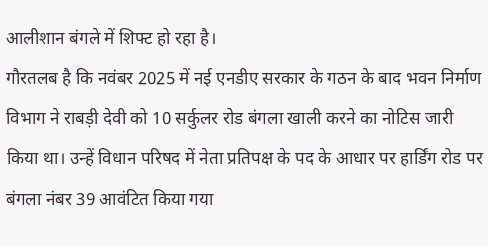आलीशान बंगले में शिफ्ट हो रहा है।
गौरतलब है कि नवंबर 2025 में नई एनडीए सरकार के गठन के बाद भवन निर्माण विभाग ने राबड़ी देवी को 10 सर्कुलर रोड बंगला खाली करने का नोटिस जारी किया था। उन्हें विधान परिषद में नेता प्रतिपक्ष के पद के आधार पर हार्डिंग रोड पर बंगला नंबर 39 आवंटित किया गया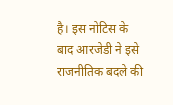है। इस नोटिस के बाद आरजेडी ने इसे राजनीतिक बदले की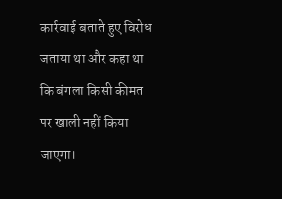कार्रवाई बताते हुए विरोध जताया था और कहा था कि बंगला किसी कीमत पर खाली नहीं किया जाएगा।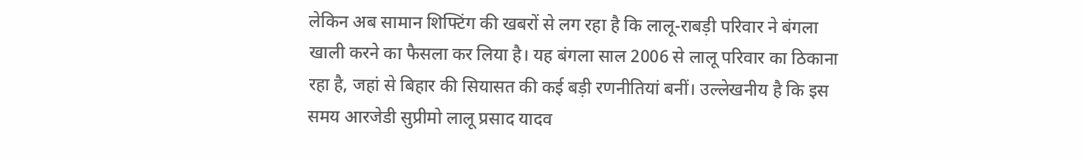लेकिन अब सामान शिफ्टिंग की खबरों से लग रहा है कि लालू-राबड़ी परिवार ने बंगला खाली करने का फैसला कर लिया है। यह बंगला साल 2006 से लालू परिवार का ठिकाना रहा है, जहां से बिहार की सियासत की कई बड़ी रणनीतियां बनीं। उल्लेखनीय है कि इस समय आरजेडी सुप्रीमो लालू प्रसाद यादव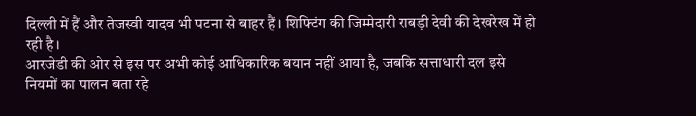दिल्ली में हैं और तेजस्वी यादव भी पटना से बाहर हैं। शिफ्टिंग की जिम्मेदारी राबड़ी देवी की देखरेख में हो रही है।
आरजेडी की ओर से इस पर अभी कोई आधिकारिक बयान नहीं आया है, जबकि सत्ताधारी दल इसे नियमों का पालन बता रहे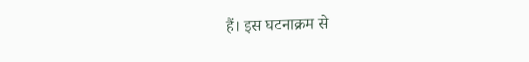हैं। इस घटनाक्रम से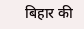बिहार की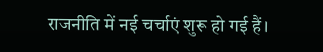राजनीति में नई चर्चाएं शुरू हो गई हैं।